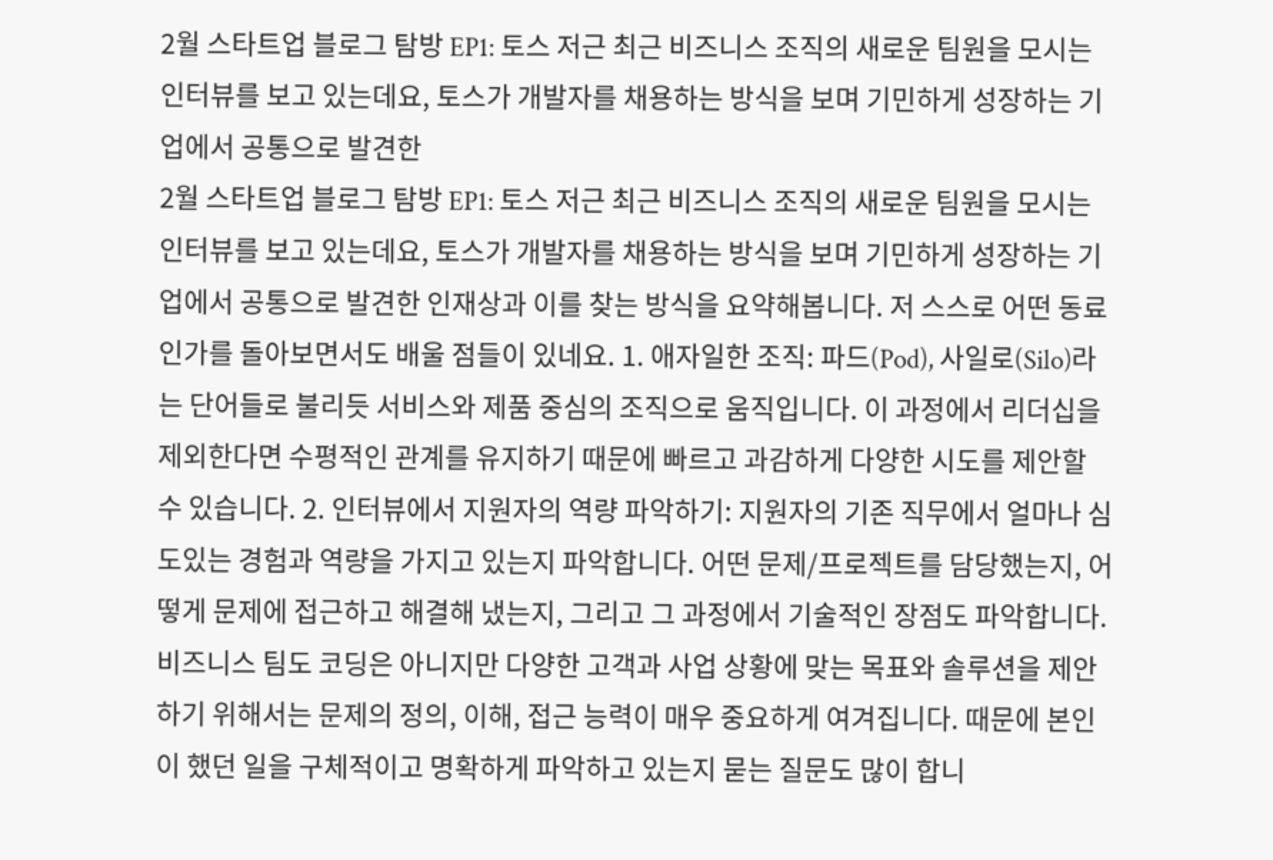2월 스타트업 블로그 탐방 EP1: 토스 저근 최근 비즈니스 조직의 새로운 팀원을 모시는 인터뷰를 보고 있는데요, 토스가 개발자를 채용하는 방식을 보며 기민하게 성장하는 기업에서 공통으로 발견한
2월 스타트업 블로그 탐방 EP1: 토스 저근 최근 비즈니스 조직의 새로운 팀원을 모시는 인터뷰를 보고 있는데요, 토스가 개발자를 채용하는 방식을 보며 기민하게 성장하는 기업에서 공통으로 발견한 인재상과 이를 찾는 방식을 요약해봅니다. 저 스스로 어떤 동료인가를 돌아보면서도 배울 점들이 있네요. 1. 애자일한 조직: 파드(Pod), 사일로(Silo)라는 단어들로 불리듯 서비스와 제품 중심의 조직으로 움직입니다. 이 과정에서 리더십을 제외한다면 수평적인 관계를 유지하기 때문에 빠르고 과감하게 다양한 시도를 제안할 수 있습니다. 2. 인터뷰에서 지원자의 역량 파악하기: 지원자의 기존 직무에서 얼마나 심도있는 경험과 역량을 가지고 있는지 파악합니다. 어떤 문제/프로젝트를 담당했는지, 어떻게 문제에 접근하고 해결해 냈는지, 그리고 그 과정에서 기술적인 장점도 파악합니다. 비즈니스 팀도 코딩은 아니지만 다양한 고객과 사업 상황에 맞는 목표와 솔루션을 제안하기 위해서는 문제의 정의, 이해, 접근 능력이 매우 중요하게 여겨집니다. 때문에 본인이 했던 일을 구체적이고 명확하게 파악하고 있는지 묻는 질문도 많이 합니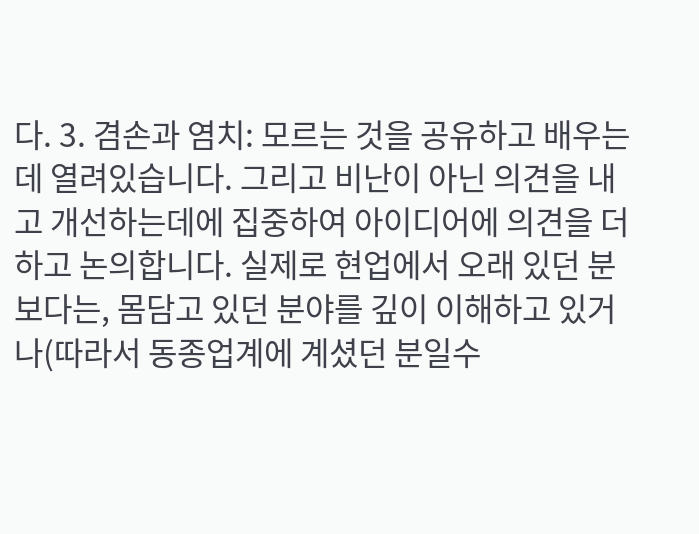다. 3. 겸손과 염치: 모르는 것을 공유하고 배우는데 열려있습니다. 그리고 비난이 아닌 의견을 내고 개선하는데에 집중하여 아이디어에 의견을 더하고 논의합니다. 실제로 현업에서 오래 있던 분보다는, 몸담고 있던 분야를 깊이 이해하고 있거나(따라서 동종업계에 계셨던 분일수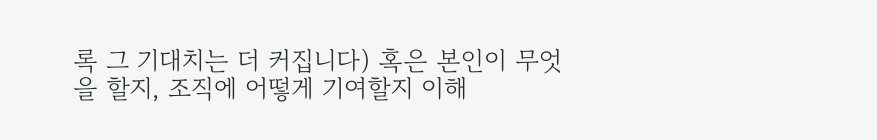록 그 기대치는 더 커집니다) 혹은 본인이 무엇을 할지, 조직에 어떻게 기여할지 이해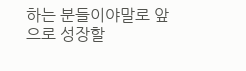하는 분들이야말로 앞으로 성장할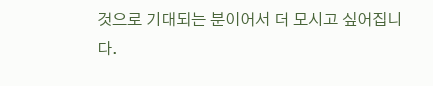것으로 기대되는 분이어서 더 모시고 싶어집니다.